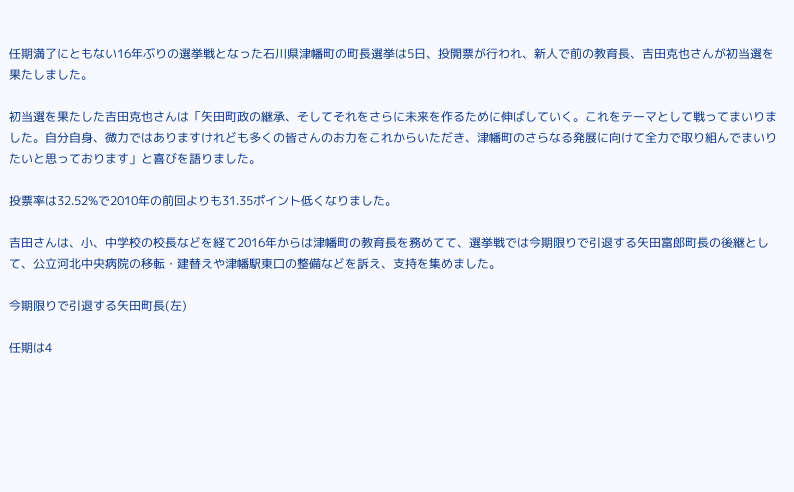任期満了にともない16年ぶりの選挙戦となった石川県津幡町の町長選挙は5日、投開票が行われ、新人で前の教育長、吉田克也さんが初当選を果たしました。

初当選を果たした吉田克也さんは「矢田町政の継承、そしてそれをさらに未来を作るために伸ばしていく。これをテーマとして戦ってまいりました。自分自身、微力ではありますけれども多くの皆さんのお力をこれからいただき、津幡町のさらなる発展に向けて全力で取り組んでまいりたいと思っております」と喜びを語りました。

投票率は32.52%で2010年の前回よりも31.35ポイント低くなりました。

吉田さんは、小、中学校の校長などを経て2016年からは津幡町の教育長を務めてて、選挙戦では今期限りで引退する矢田富郎町長の後継として、公立河北中央病院の移転・建替えや津幡駅東口の整備などを訴え、支持を集めました。

今期限りで引退する矢田町長(左)

任期は4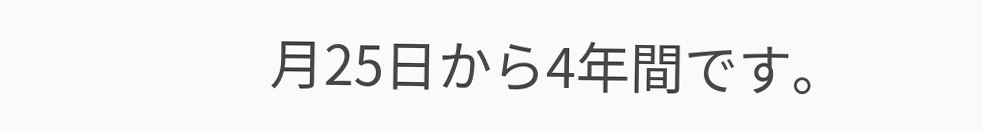月25日から4年間です。